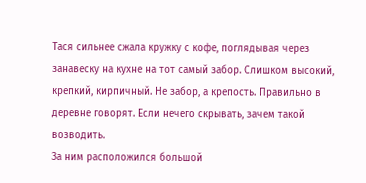Тася сильнее сжала кружку с кофе, поглядывая через занавеску на кухне на тот самый забор. Слишком высокий, крепкий, кирпичный. Не забор, а крепость. Правильно в деревне говорят. Если нечего скрывать, зачем такой возводить.
За ним расположился большой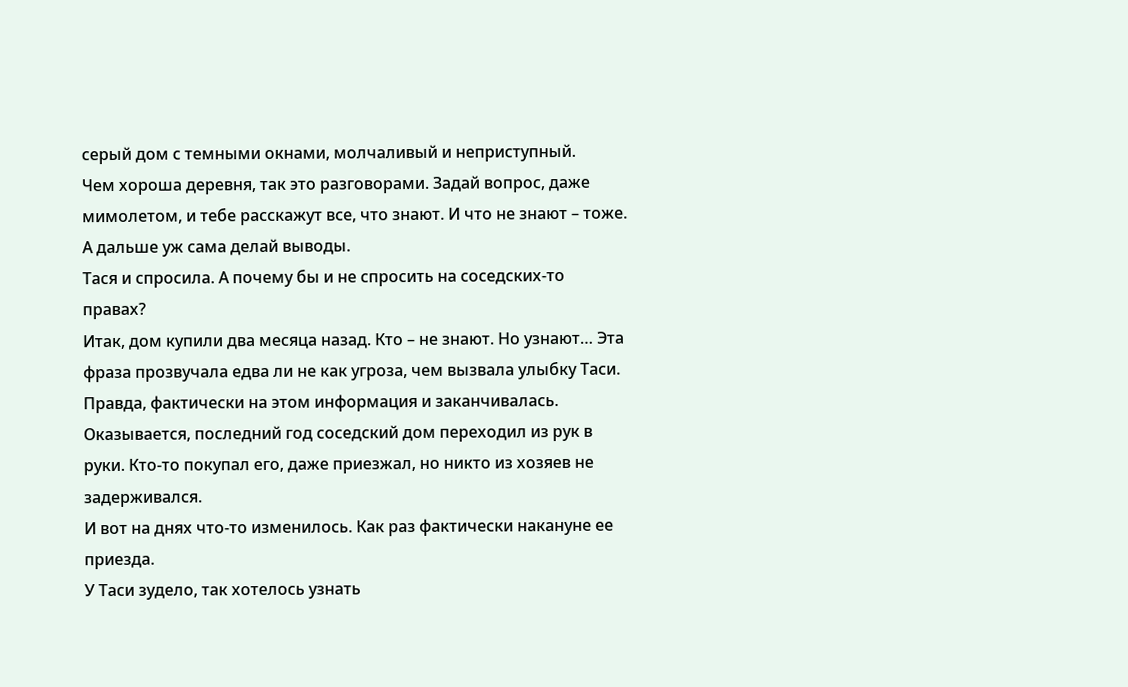серый дом с темными окнами, молчаливый и неприступный.
Чем хороша деревня, так это разговорами. Задай вопрос, даже мимолетом, и тебе расскажут все, что знают. И что не знают – тоже. А дальше уж сама делай выводы.
Тася и спросила. А почему бы и не спросить на соседских-то правах?
Итак, дом купили два месяца назад. Кто – не знают. Но узнают… Эта фраза прозвучала едва ли не как угроза, чем вызвала улыбку Таси.
Правда, фактически на этом информация и заканчивалась. Оказывается, последний год соседский дом переходил из рук в руки. Кто-то покупал его, даже приезжал, но никто из хозяев не задерживался.
И вот на днях что-то изменилось. Как раз фактически накануне ее приезда.
У Таси зудело, так хотелось узнать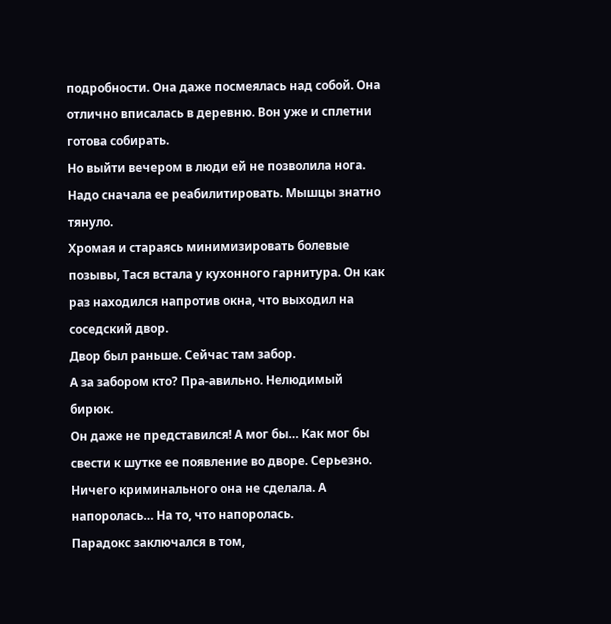подробности. Она даже посмеялась над собой. Она отлично вписалась в деревню. Вон уже и сплетни готова собирать.
Но выйти вечером в люди ей не позволила нога. Надо сначала ее реабилитировать. Мышцы знатно тянуло.
Хромая и стараясь минимизировать болевые позывы, Тася встала у кухонного гарнитура. Он как раз находился напротив окна, что выходил на соседский двор.
Двор был раньше. Сейчас там забор.
А за забором кто? Пра-авильно. Нелюдимый бирюк.
Он даже не представился! А мог бы… Как мог бы свести к шутке ее появление во дворе. Серьезно. Ничего криминального она не сделала. А напоролась… На то, что напоролась.
Парадокс заключался в том,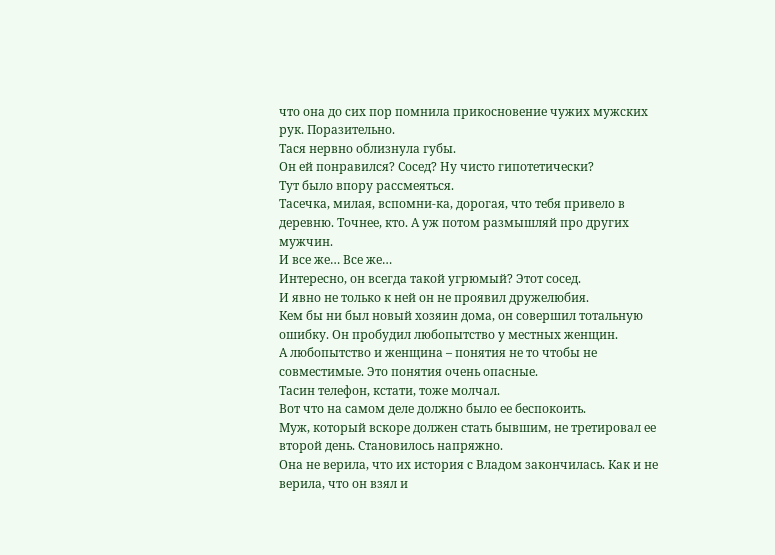что она до сих пор помнила прикосновение чужих мужских рук. Поразительно.
Тася нервно облизнула губы.
Он ей понравился? Сосед? Ну чисто гипотетически?
Тут было впору рассмеяться.
Тасечка, милая, вспомни-ка, дорогая, что тебя привело в деревню. Точнее, кто. А уж потом размышляй про других мужчин.
И все же… Все же…
Интересно, он всегда такой угрюмый? Этот сосед.
И явно не только к ней он не проявил дружелюбия.
Кем бы ни был новый хозяин дома, он совершил тотальную ошибку. Он пробудил любопытство у местных женщин.
А любопытство и женщина – понятия не то чтобы не совместимые. Это понятия очень опасные.
Тасин телефон, кстати, тоже молчал.
Вот что на самом деле должно было ее беспокоить.
Муж, который вскоре должен стать бывшим, не третировал ее второй день. Становилось напряжно.
Она не верила, что их история с Владом закончилась. Как и не верила, что он взял и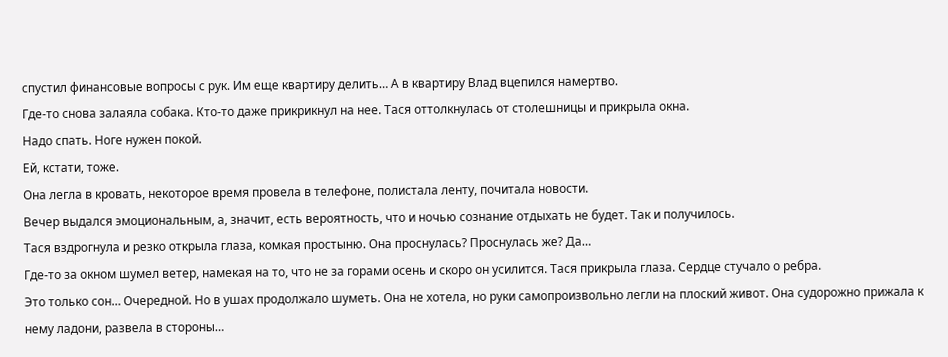спустил финансовые вопросы с рук. Им еще квартиру делить… А в квартиру Влад вцепился намертво.
Где-то снова залаяла собака. Кто-то даже прикрикнул на нее. Тася оттолкнулась от столешницы и прикрыла окна.
Надо спать. Ноге нужен покой.
Ей, кстати, тоже.
Она легла в кровать, некоторое время провела в телефоне, полистала ленту, почитала новости.
Вечер выдался эмоциональным, а, значит, есть вероятность, что и ночью сознание отдыхать не будет. Так и получилось.
Тася вздрогнула и резко открыла глаза, комкая простыню. Она проснулась? Проснулась же? Да…
Где-то за окном шумел ветер, намекая на то, что не за горами осень и скоро он усилится. Тася прикрыла глаза. Сердце стучало о ребра.
Это только сон… Очередной. Но в ушах продолжало шуметь. Она не хотела, но руки самопроизвольно легли на плоский живот. Она судорожно прижала к нему ладони, развела в стороны…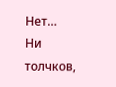Нет…
Ни толчков,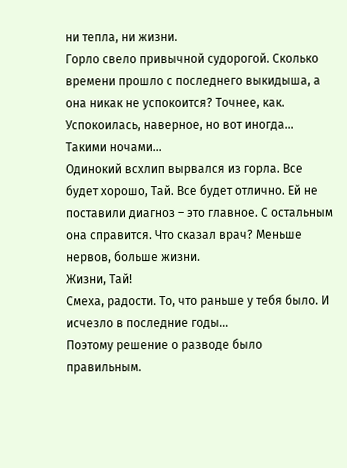ни тепла, ни жизни.
Горло свело привычной судорогой. Сколько времени прошло с последнего выкидыша, а она никак не успокоится? Точнее, как. Успокоилась, наверное, но вот иногда… Такими ночами…
Одинокий всхлип вырвался из горла. Все будет хорошо, Тай. Все будет отлично. Ей не поставили диагноз – это главное. С остальным она справится. Что сказал врач? Меньше нервов, больше жизни.
Жизни, Тай!
Смеха, радости. То, что раньше у тебя было. И исчезло в последние годы…
Поэтому решение о разводе было правильным.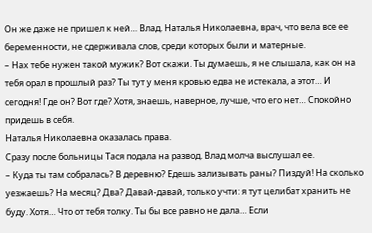Он же даже не пришел к ней… Влад. Наталья Николаевна, врач, что вела все ее беременности, не сдерживала слов, среди которых были и матерные.
– Нах тебе нужен такой мужик? Вот скажи. Ты думаешь, я не слышала, как он на тебя орал в прошлый раз? Ты тут у меня кровью едва не истекала, а этот… И сегодня! Где он? Вот где? Хотя, знаешь, наверное, лучше, что его нет… Спокойно придешь в себя.
Наталья Николаевна оказалась права.
Сразу после больницы Тася подала на развод. Влад молча выслушал ее.
– Куда ты там собралась? В деревню? Едешь зализывать раны? Пиздуй! На сколько уезжаешь? На месяц? Два? Давай-давай, только учти: я тут целибат хранить не буду. Хотя… Что от тебя толку. Ты бы все равно не дала… Если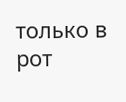только в рот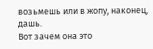возьмешь или в жопу, наконец, дашь.
Вот зачем она это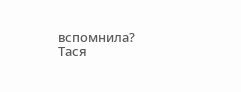вспомнила? Тася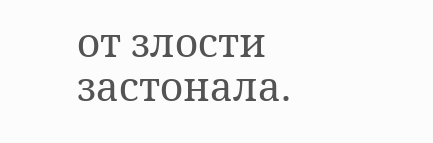от злости застонала.